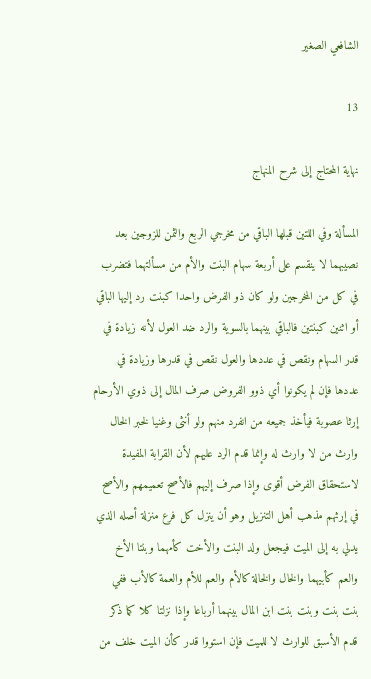الشافعي الصغير

13

نهاية المحتاج إلى شرح المنهاج

المسألة وفي اللتين قبلها الباقي من مخرجي الربع والثمن للزوجين بعد نصيبهما لا ينقسم على أربعة سهام البنت والأم من مسألتهما فتضرب في كل من المخرجين ولو كان ذو الفرض واحدا كبنت رد إليها الباقي أو اثنين كبنتين فالباقي بينهما بالسوية والرد ضد العول لأنه زيادة في قدر السهام ونقص في عددها والعول نقص في قدرها وزيادة في عددها فإن لم يكونوا أي ذوو الفروض صرف المال إلى ذوي الأرحام إرثا عصوبة فيأخذ جميعه من انفرد منهم ولو أنثى وغنيا لخبر الخال وارث من لا وارث له وإنما قدم الرد عليهم لأن القرابة المفيدة لاستحقاق الفرض أقوى وإذا صرف إليهم فالأصح تعميمهم والأصح في إرثهم مذهب أهل التنزيل وهو أن ينزل كل فرع منزلة أصله الذي يدلي به إلى الميت فيجعل ولد البنت والأخت كأمهما وبنتا الأخ والعم كأبيهما والخال والخالة كالأم والعم للأم والعمة كالأب ففي بنت بنت وبنت بنت ابن المال بينهما أرباعا وإذا نزلتا كلا كما ذكر قدم الأسبق للوارث لا للميت فإن استووا قدر كأن الميت خلف من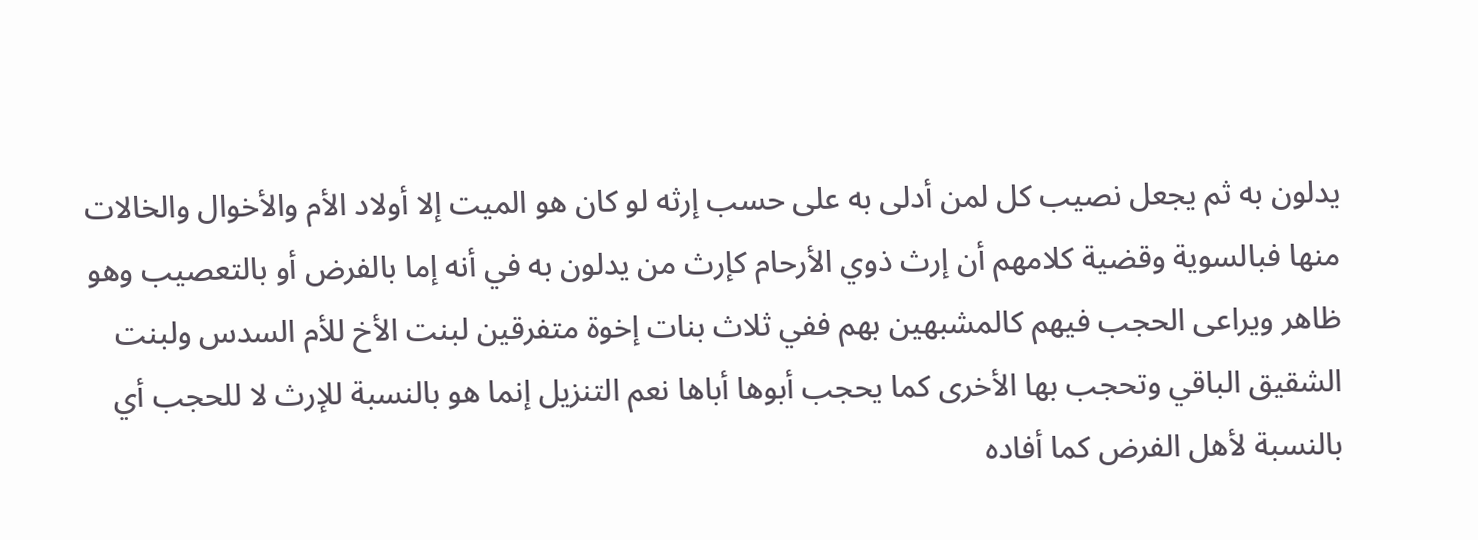يدلون به ثم يجعل نصيب كل لمن أدلى به على حسب إرثه لو كان هو الميت إلا أولاد الأم والأخوال والخالات منها فبالسوية وقضية كلامهم أن إرث ذوي الأرحام كإرث من يدلون به في أنه إما بالفرض أو بالتعصيب وهو ظاهر ويراعى الحجب فيهم كالمشبهين بهم ففي ثلاث بنات إخوة متفرقين لبنت الأخ للأم السدس ولبنت الشقيق الباقي وتحجب بها الأخرى كما يحجب أبوها أباها نعم التنزيل إنما هو بالنسبة للإرث لا للحجب أي بالنسبة لأهل الفرض كما أفاده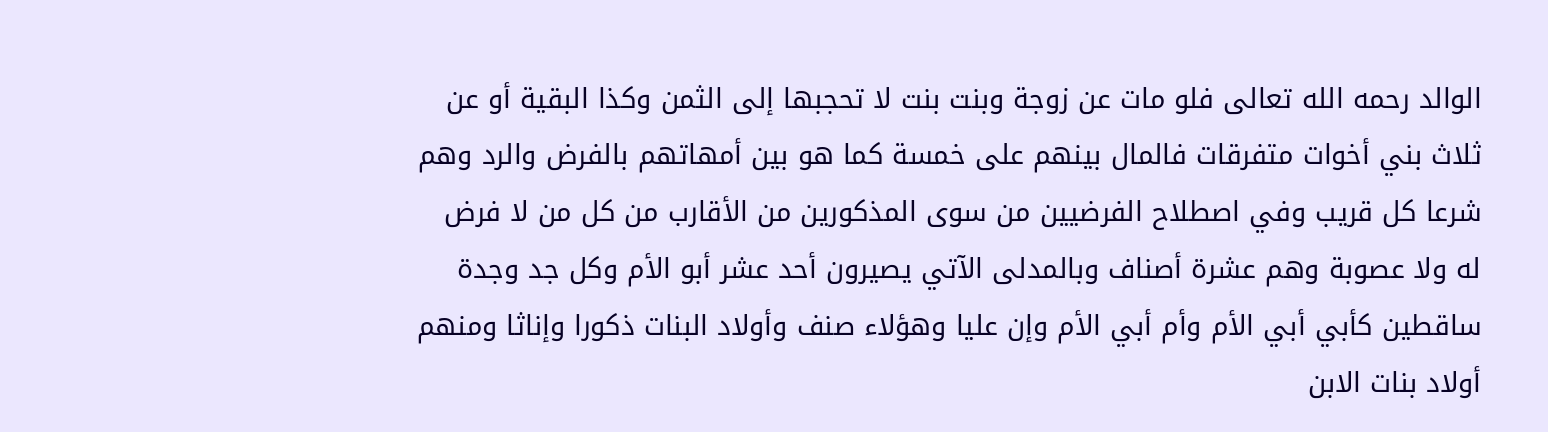الوالد رحمه الله تعالى فلو مات عن زوجة وبنت بنت لا تحجبها إلى الثمن وكذا البقية أو عن ثلاث بني أخوات متفرقات فالمال بينهم على خمسة كما هو بين أمهاتهم بالفرض والرد وهم شرعا كل قريب وفي اصطلاح الفرضيين من سوى المذكورين من الأقارب من كل من لا فرض له ولا عصوبة وهم عشرة أصناف وبالمدلى الآتي يصيرون أحد عشر أبو الأم وكل جد وجدة ساقطين كأبي أبي الأم وأم أبي الأم وإن عليا وهؤلاء صنف وأولاد البنات ذكورا وإناثا ومنهم أولاد بنات الابن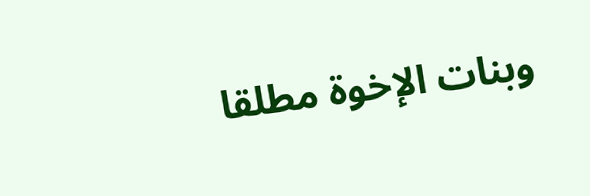وبنات الإخوة مطلقا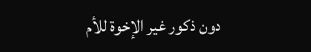دون ذكور غير الإخوة للأم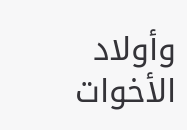وأولاد الأخوات